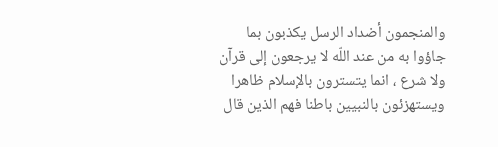والمنجمون أضداد الرسل يكذبون بما جاؤوا به من عند اللّه لا يرجعون إلى قرآن ولا شرع ، انما يتسترون بالإسلام ظاهرا ويستهزئون بالنبيين باطنا فهم الذين قال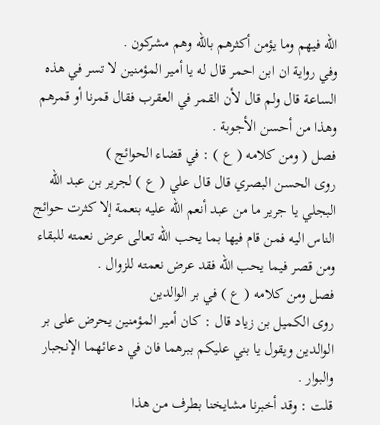اللّه فيهم وما يؤمن أكثرهم باللّه وهم مشركون .
وفي رواية ان ابن احمر قال له يا أمير المؤمنين لا تسر في هذه الساعة قال ولم قال لأن القمر في العقرب فقال قمرنا أو قمرهم وهذا من أحسن الأجوبة .
فصل ( ومن كلامه ( ع ) : في قضاء الحوائج )
روى الحسن البصري قال قال علي ( ع ) لجرير بن عبد اللّه البجلي يا جرير ما من عبد أنعم اللّه عليه بنعمة إلا كثرت حوائج الناس اليه فمن قام فيها بما يحب اللّه تعالى عرض نعمته للبقاء ومن قصر فيما يحب اللّه فقد عرض نعمته للزوال .
فصل ومن كلامه ( ع ) في بر الوالدين
روى الكميل بن زياد قال : كان أمير المؤمنين يحرض على بر الوالدين ويقول يا بني عليكم ببرهما فان في دعائهما الإنجبار والبوار .
قلت : وقد أخبرنا مشايخنا بطرف من هذا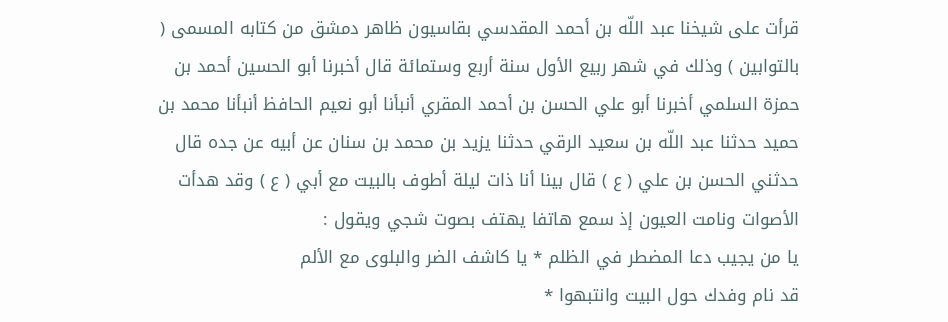قرأت على شيخنا عبد اللّه بن أحمد المقدسي بقاسيون ظاهر دمشق من كتابه المسمى ( بالتوابين ) وذلك في شهر ربيع الأول سنة أربع وستمائة قال أخبرنا أبو الحسين أحمد بن حمزة السلمي أخبرنا أبو علي الحسن بن أحمد المقري أنبأنا أبو نعيم الحافظ أنبأنا محمد بن حميد حدثنا عبد اللّه بن سعيد الرقي حدثنا يزيد بن محمد بن سنان عن أبيه عن جده قال حدثني الحسن بن علي ( ع ) قال بينا أنا ذات ليلة أطوف بالبيت مع أبي ( ع ) وقد هدأت الأصوات ونامت العيون إذ سمع هاتفا يهتف بصوت شجي ويقول :
يا من يجيب دعا المضطر في الظلم * يا كاشف الضر والبلوى مع الألم
قد نام وفدك حول البيت وانتبهوا *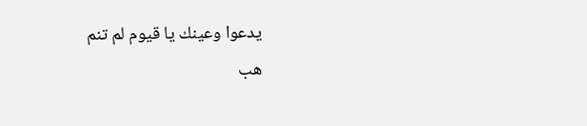يدعوا وعينك يا قيوم لم تنم
هب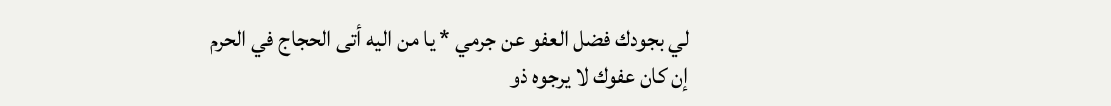لي بجودك فضل العفو عن جرمي * يا من اليه أتى الحجاج في الحرم
إن كان عفوك لا يرجوه ذو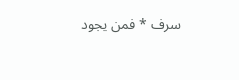سرف * فمن يجود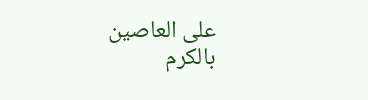على العاصين بالكرم